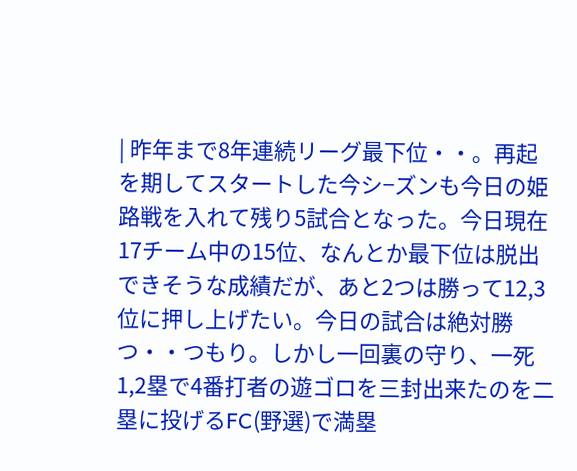| 昨年まで8年連続リーグ最下位・・。再起を期してスタートした今シ−ズンも今日の姫路戦を入れて残り5試合となった。今日現在17チーム中の15位、なんとか最下位は脱出できそうな成績だが、あと2つは勝って12,3位に押し上げたい。今日の試合は絶対勝つ・・つもり。しかし一回裏の守り、一死1,2塁で4番打者の遊ゴロを三封出来たのを二塁に投げるFC(野選)で満塁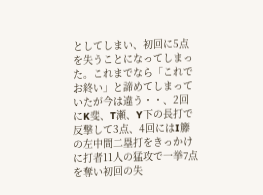としてしまい、初回に5点を失うことになってしまった。これまでなら「これでお終い」と諦めてしまっていたが今は違う・・、2回にK斐、T瀬、Y下の長打で反撃して3点、4回にはI籐の左中間二塁打をきっかけに打者11人の猛攻で一挙7点を奪い初回の失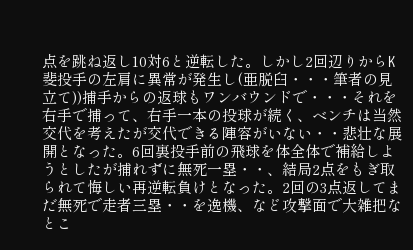点を跳ね返し10対6と逆転した。しかし2回辺りからK斐投手の左肩に異常が発生し(亜脱臼・・・筆者の見立て))捕手からの返球もワンバウンドで・・・それを右手で捕って、右手一本の投球が続く、ベンチは当然交代を考えたが交代できる陣容がいない・・悲壮な展開となった。6回裏投手前の飛球を体全体で補給しようとしたが捕れずに無死一塁・・、結局2点をもぎ取られて悔しい再逆転負けとなった。2回の3点返してまだ無死で走者三塁・・を逸機、など攻撃面で大雑把なとこ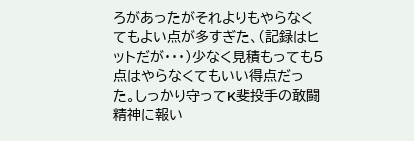ろがあったがそれよりもやらなくてもよい点が多すぎた、(記録はヒットだが・・・)少なく見積もっても5点はやらなくてもいい得点だった。しっかり守ってK斐投手の敢闘精神に報い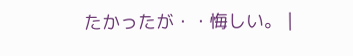たかったが・・悔しい。 |